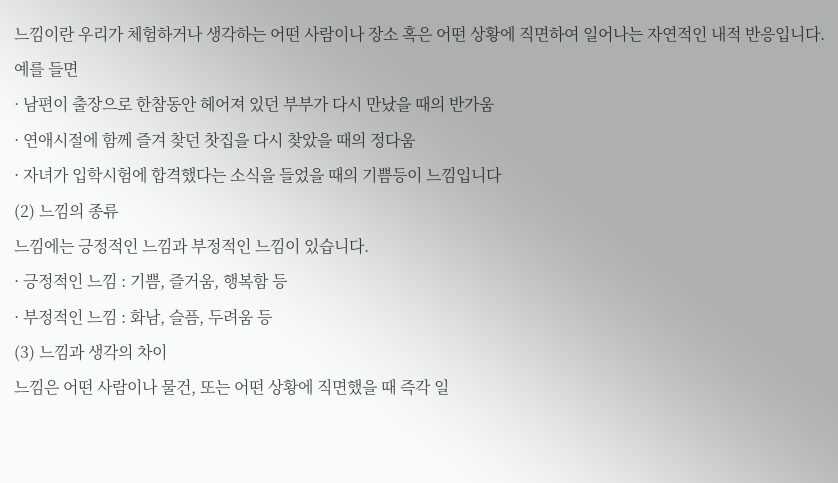느낌이란 우리가 체험하거나 생각하는 어떤 사람이나 장소 혹은 어떤 상황에 직면하여 일어나는 자연적인 내적 반응입니다.
예를 들면
· 남편이 출장으로 한참동안 헤어져 있던 부부가 다시 만났을 때의 반가움
· 연애시절에 함께 즐겨 찾던 찻집을 다시 찾았을 때의 정다움
· 자녀가 입학시험에 합격했다는 소식을 들었을 때의 기쁨등이 느낌입니다
(2) 느낌의 종류
느낌에는 긍정적인 느낌과 부정적인 느낌이 있습니다.
· 긍정적인 느낌 : 기쁨, 즐거움, 행복함 등
· 부정적인 느낌 : 화남, 슬픔, 두려움 등
(3) 느낌과 생각의 차이
느낌은 어떤 사람이나 물건, 또는 어떤 상황에 직면했을 때 즉각 일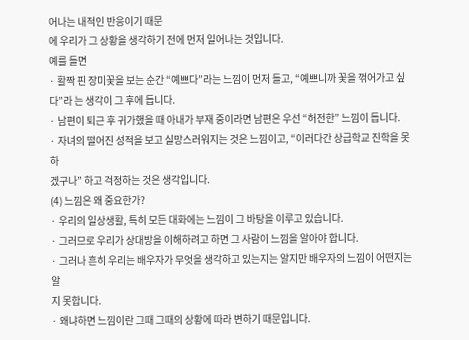어나는 내적인 반응이기 때문
에 우리가 그 상황을 생각하기 전에 먼저 일어나는 것입니다.
예를 들면
· 활짝 핀 장미꽃을 보는 순간 “예쁘다”라는 느낌이 먼저 들고, “예쁘니까 꽃을 꺾어가고 싶다”라 는 생각이 그 후에 듭니다.
· 남편이 퇴근 후 귀가했을 때 아내가 부재 중이라면 남편은 우선 “허전한” 느낌이 듭니다.
· 자녀의 떨어진 성적을 보고 실망스러워지는 것은 느낌이고, “이러다간 상급학교 진학을 못하
겠구나” 하고 걱정하는 것은 생각입니다.
(4) 느낌은 왜 중요한가?
· 우리의 일상생활, 특히 모든 대화에는 느낌이 그 바탕을 이루고 있습니다.
· 그러므로 우리가 상대방을 이해하려고 하면 그 사람이 느낌을 알아야 합니다.
· 그러나 흔히 우리는 배우자가 무엇을 생각하고 있는지는 알지만 배우자의 느낌이 어떤지는 알
지 못합니다.
· 왜냐하면 느낌이란 그때 그때의 상황에 따라 변하기 때문입니다.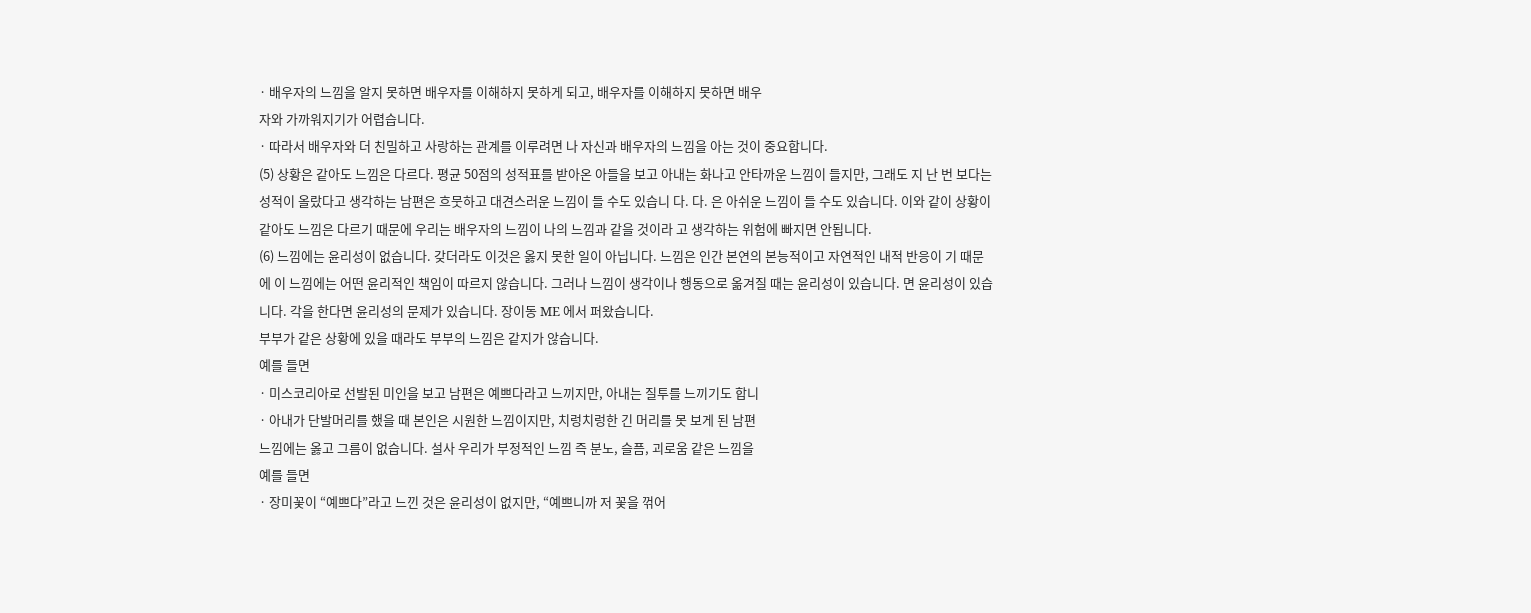· 배우자의 느낌을 알지 못하면 배우자를 이해하지 못하게 되고, 배우자를 이해하지 못하면 배우
자와 가까워지기가 어렵습니다.
· 따라서 배우자와 더 친밀하고 사랑하는 관계를 이루려면 나 자신과 배우자의 느낌을 아는 것이 중요합니다.
(5) 상황은 같아도 느낌은 다르다. 평균 50점의 성적표를 받아온 아들을 보고 아내는 화나고 안타까운 느낌이 들지만, 그래도 지 난 번 보다는 성적이 올랐다고 생각하는 남편은 흐뭇하고 대견스러운 느낌이 들 수도 있습니 다. 다. 은 아쉬운 느낌이 들 수도 있습니다. 이와 같이 상황이 같아도 느낌은 다르기 때문에 우리는 배우자의 느낌이 나의 느낌과 같을 것이라 고 생각하는 위험에 빠지면 안됩니다.
(6) 느낌에는 윤리성이 없습니다. 갖더라도 이것은 옳지 못한 일이 아닙니다. 느낌은 인간 본연의 본능적이고 자연적인 내적 반응이 기 때문에 이 느낌에는 어떤 윤리적인 책임이 따르지 않습니다. 그러나 느낌이 생각이나 행동으로 옮겨질 때는 윤리성이 있습니다. 면 윤리성이 있습니다. 각을 한다면 윤리성의 문제가 있습니다. 장이동 ME 에서 퍼왔습니다.
부부가 같은 상황에 있을 때라도 부부의 느낌은 같지가 않습니다.
예를 들면
· 미스코리아로 선발된 미인을 보고 남편은 예쁘다라고 느끼지만, 아내는 질투를 느끼기도 합니
· 아내가 단발머리를 했을 때 본인은 시원한 느낌이지만, 치렁치렁한 긴 머리를 못 보게 된 남편
느낌에는 옳고 그름이 없습니다. 설사 우리가 부정적인 느낌 즉 분노, 슬픔, 괴로움 같은 느낌을
예를 들면
· 장미꽃이 “예쁘다”라고 느낀 것은 윤리성이 없지만, “예쁘니까 저 꽃을 꺾어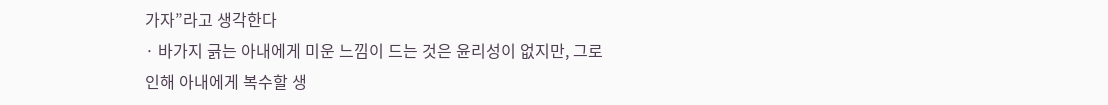가자”라고 생각한다
· 바가지 긁는 아내에게 미운 느낌이 드는 것은 윤리성이 없지만, 그로 인해 아내에게 복수할 생